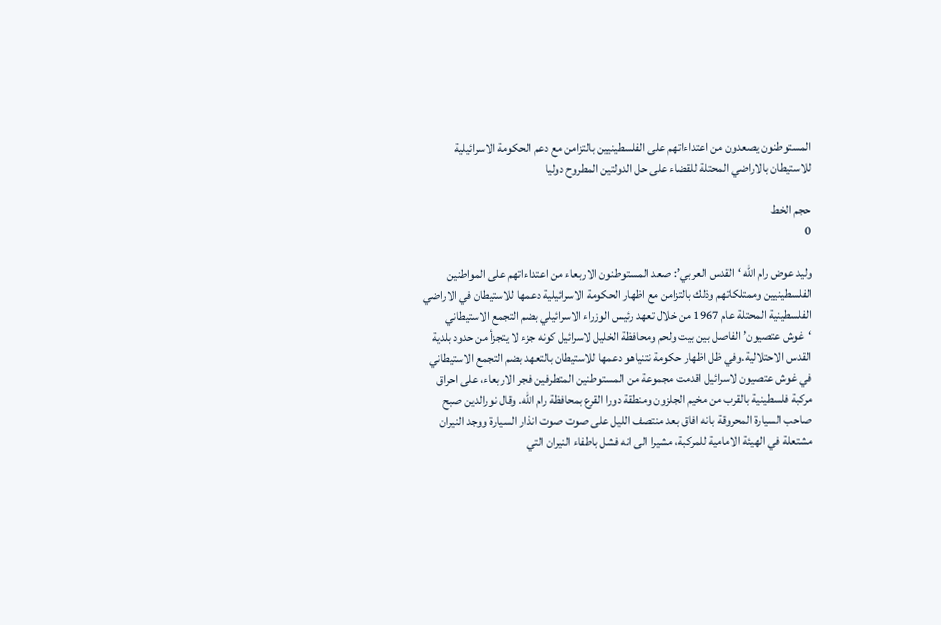المستوطنون يصعدون من اعتداءاتهم على الفلسطينيين بالتزامن مع دعم الحكومة الاسرائيلية للاستيطان بالاراضي المحتلة للقضاء على حل الدولتين المطروح دوليا

حجم الخط
0

وليد عوض رام الله ‘القدس العربي’: صعد المستوطنون الاربعاء من اعتداءاتهم على المواطنين الفلسطينيين وممتلكاتهم وذلك بالتزامن مع اظهار الحكومة الاسرائيلية دعمها للاستيطان في الاراضي الفلسطينية المحتلة عام 1967 من خلال تعهد رئيس الوزراء الاسرائيلي بضم التجمع الاستيطاني ‘غوش عتصيون’ الفاصل بين بيت ولحم ومحافظة الخليل لاسرائيل كونه جزء لا يتجزأ من حدود بلدية القدس الاحتلالية.وفي ظل اظهار حكومة نتنياهو دعمها للاستيطان بالتعهد بضم التجمع الاستيطاني في غوش عتصيون لاسرائيل اقدمت مجموعة من المستوطنين المتطرفين فجر الاربعاء، على احراق مركبة فلسطينية بالقرب من مخيم الجلزون ومنطقة دورا القرع بمحافظة رام الله. وقال نورالدين صبح صاحب السيارة المحروقة بانه افاق بعد منتصف الليل على صوت صوت انذار السيارة ووجد النيران مشتعلة في الهيئة الامامية للمركبة، مشيرا الى انه فشل باطفاء النيران التي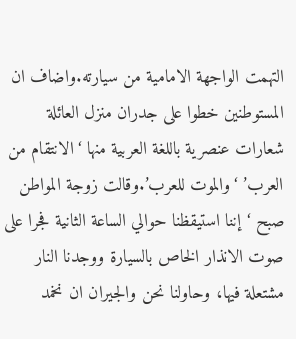التهمت الواجهة الامامية من سيارته.واضاف ان المستوطنين خطوا على جدران منزل العائلة شعارات عنصرية باللغة العربية منها ‘الانتقام من العرب’ ‘والموت للعرب’.وقالت زوجة المواطن صبح ‘إننا استيقظنا حوالي الساعة الثانية فجرا على صوت الانذار الخاص بالسيارة ووجدنا النار مشتعلة فيها، وحاولنا نحن والجيران ان نخمد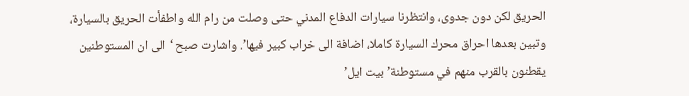الحريق لكن دون جدوى، وانتظرنا سيارات الدفاع المدني حتى وصلت من رام الله واطفأت الحريق بالسيارة، وتبين بعدها احراق محرك السيارة كاملا، اضافة الى خراب كبير فيها’. واشارت صبح ‘الى ان المستوطنين يقطنون بالقرب منهم في مستوطنة’ بيت ايل’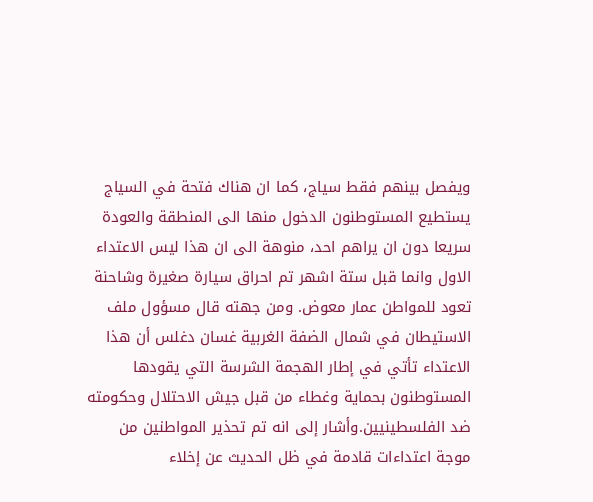ويفصل بينهم فقط سياج، كما ان هناك فتحة في السياج يستطيع المستوطنون الدخول منها الى المنطقة والعودة سريعا دون ان يراهم احد، منوهة الى ان هذا ليس الاعتداء الاول وانما قبل ستة اشهر تم احراق سيارة صغيرة وشاحنة تعود للمواطن عمار معوض. ومن جهته قال مسؤول ملف الاستيطان في شمال الضفة الغربية غسان دغلس أن هذا الاعتداء تأتي في إطار الهجمة الشرسة التي يقودها المستوطنون بحماية وغطاء من قبل جيش الاحتلال وحكومته ضد الفلسطينيين.وأشار إلى انه تم تحذير المواطنين من موجة اعتداءات قادمة في ظل الحديث عن إخلاء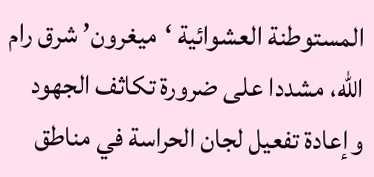المستوطنة العشوائية ‘ميغرون’ شرق رام الله، مشددا على ضرورة تكاثف الجهود وإعادة تفعيل لجان الحراسة في مناطق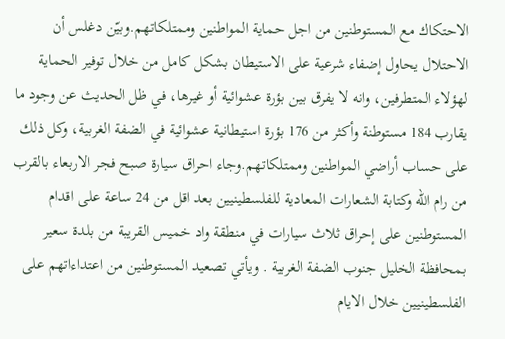الاحتكاك مع المستوطنين من اجل حماية المواطنين وممتلكاتهم.وبيّن دغلس أن الاحتلال يحاول إضفاء شرعية على الاستيطان بشكل كامل من خلال توفير الحماية لهؤلاء المتطرفين، وانه لا يفرق بين بؤرة عشوائية أو غيرها، في ظل الحديث عن وجود ما يقارب 184 مستوطنة وأكثر من 176 بؤرة استيطانية عشوائية في الضفة الغربية، وكل ذلك على حساب أراضي المواطنين وممتلكاتهم.وجاء احراق سيارة صبح فجر الاربعاء بالقرب من رام الله وكتابة الشعارات المعادية للفلسطينيين بعد اقل من 24 ساعة على اقدام المستوطنين على إحراق ثلاث سيارات في منطقة واد خميس القريبة من بلدة سعير بمحافظة الخليل جنوب الضفة الغربية . ويأتي تصعيد المستوطنين من اعتداءاتهم على الفلسطينيين خلال الايام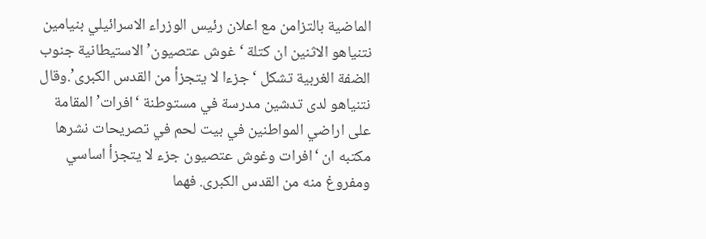الماضية بالتزامن مع اعلان رئيس الوزراء الاسرائيلي بنيامين نتنياهو الاثنين ان كتلة ‘غوش عتصيون’ الاستيطانية جنوب الضفة الغربية تشكل ‘جزءا لا يتجزأ من القدس الكبرى’.وقال نتنياهو لدى تدشين مدرسة في مستوطنة ‘افرات’ المقامة على اراضي المواطنين في بيت لحم في تصريحات نشرها مكتبه ان ‘افرات وغوش عتصيون جزء لا يتجزأ اساسي ومفروغ منه من القدس الكبرى. فهما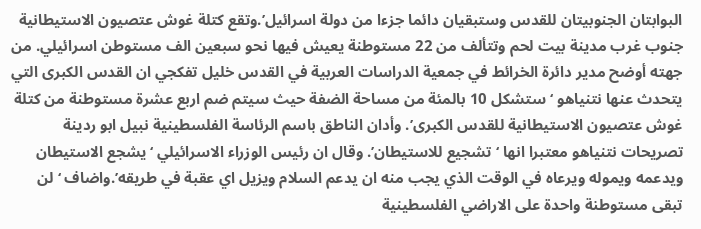البوابتان الجنوبيتان للقدس وستبقيان دائما جزءا من دولة اسرائيل’.وتقع كتلة غوش عتصيون الاستيطانية جنوب غرب مدينة بيت لحم وتتألف من 22 مستوطنة يعيش فيها نحو سبعين الف مستوطن اسرائيلي. من جهته أوضح مدير دائرة الخرائط في جمعية الدراسات العربية في القدس خليل تفكجي ان القدس الكبرى التي يتحدث عنها نتنياهو ‘ستشكل 10 بالمئة من مساحة الضفة حيث سيتم ضم اربع عشرة مستوطنة من كتلة غوش عتصيون الاستيطانية للقدس الكبرى’. وأدان الناطق باسم الرئاسة الفلسطينية نبيل ابو ردينة تصريحات نتنياهو معتبرا انها ‘تشجيع للاستيطان’. وقال ان رئيس الوزراء الاسرائيلي ‘يشجع الاستيطان ويدعمه ويموله ويرعاه في الوقت الذي يجب منه ان يدعم السلام ويزيل اي عقبة في طريقه’.واضاف ‘لن تبقى مستوطنة واحدة على الاراضي الفلسطينية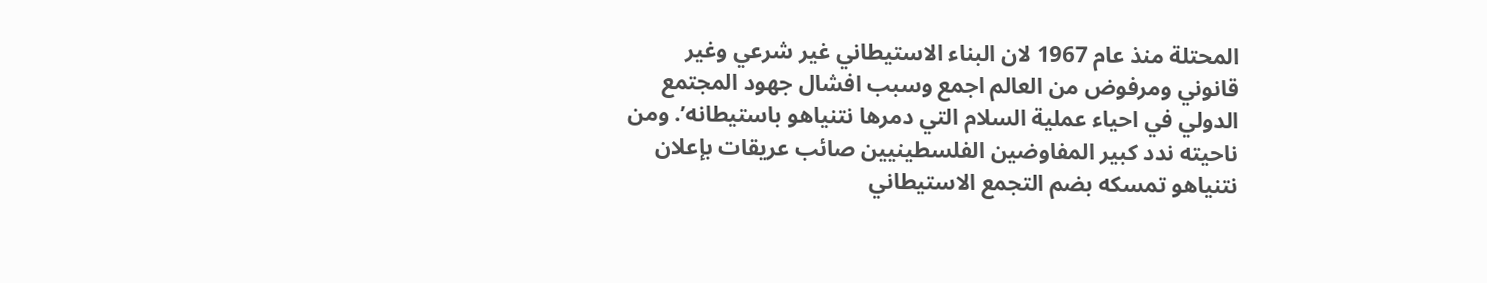المحتلة منذ عام 1967 لان البناء الاستيطاني غير شرعي وغير قانوني ومرفوض من العالم اجمع وسبب افشال جهود المجتمع الدولي في احياء عملية السلام التي دمرها نتنياهو باستيطانه’. ومن ناحيته ندد كبير المفاوضين الفلسطينيين صائب عريقات بإعلان نتنياهو تمسكه بضم التجمع الاستيطاني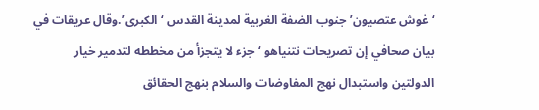‘غوش عتصيون’ جنوب الضفة الغربية لمدينة القدس ‘الكبرى’.وقال عريقات في بيان صحافي إن تصريحات نتنياهو ‘ جزء لا يتجزأ من مخططه لتدمير خيار الدولتين واستبدال نهج المفاوضات والسلام بنهج الحقائق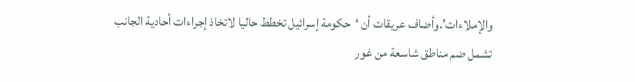والإملاءات’.وأضاف عريقات أن ‘حكومة إسرائيل تخطط حاليا لاتخاذ إجراءات أحادية الجانب تشمل ضم مناطق شاسعة من غور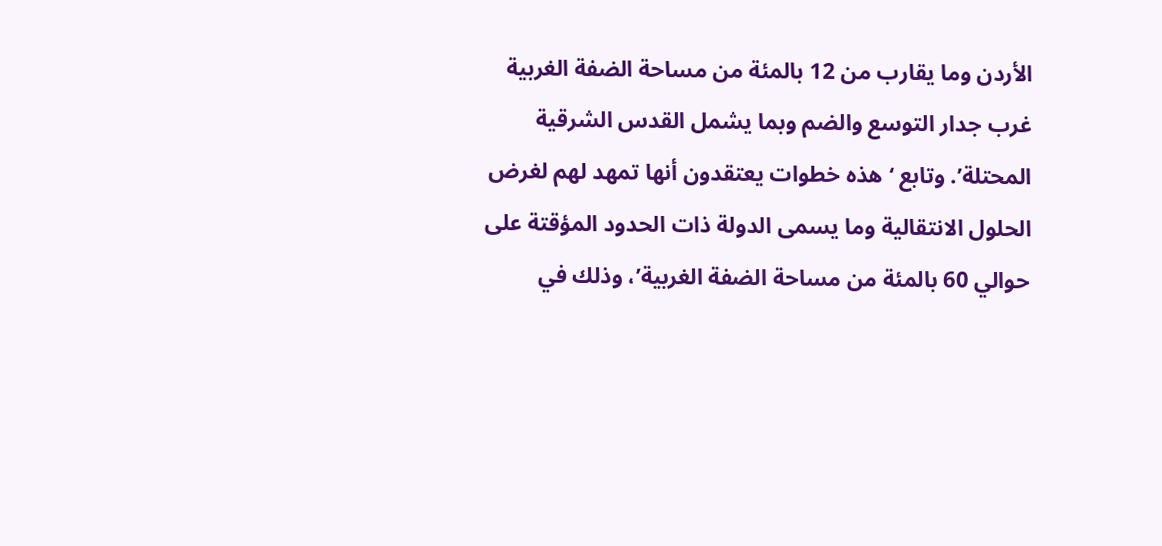الأردن وما يقارب من 12 بالمئة من مساحة الضفة الغربية غرب جدار التوسع والضم وبما يشمل القدس الشرقية المحتلة’. وتابع ‘هذه خطوات يعتقدون أنها تمهد لهم لغرض الحلول الانتقالية وما يسمى الدولة ذات الحدود المؤقتة على حوالي 60 بالمئة من مساحة الضفة الغربية’، وذلك في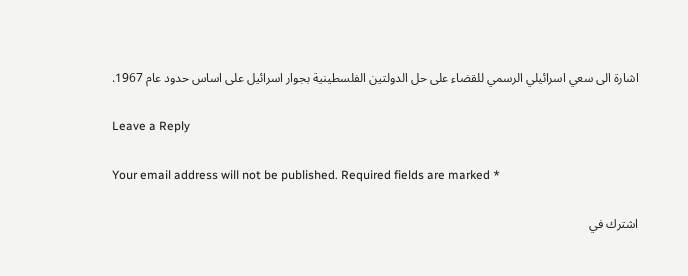اشارة الى سعي اسرائيلي الرسمي للقضاء على حل الدولتين الفلسطينية بجوار اسرائيل على اساس حدود عام 1967.

Leave a Reply

Your email address will not be published. Required fields are marked *

اشترك في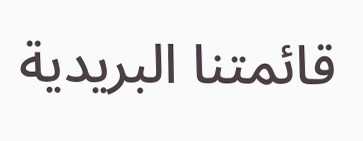قائمتنا البريدية